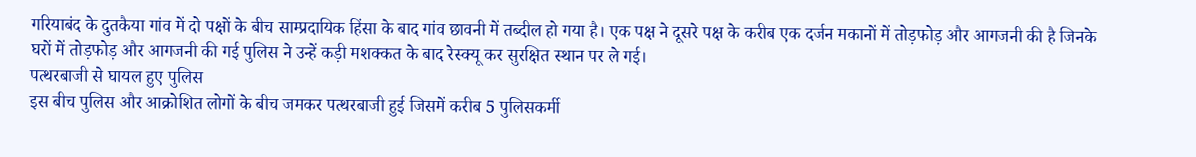गरियाबंद के दुतकैया गांव में दो पक्षों के बीच साम्प्रदायिक हिंसा के बाद गांव छावनी में तब्दील हो गया है। एक पक्ष ने दूसरे पक्ष के करीब एक दर्जन मकानों में तोड़फोड़ और आगजनी की है जिनके घरों में तोड़फोड़ और आगजनी की गई पुलिस ने उन्हें कड़ी मशक्कत के बाद रेस्क्यू कर सुरक्षित स्थान पर ले गई।
पत्थरबाजी से घायल हुए पुलिस
इस बीच पुलिस और आक्रोशित लोगों के बीच जमकर पत्थरबाजी हुई जिसमें करीब 5 पुलिसकर्मी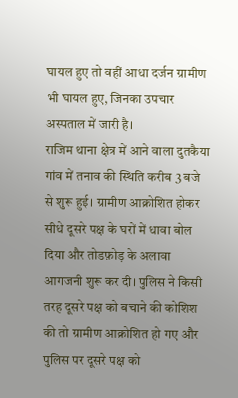घायल हुए तो वहीं आधा दर्जन ग्रामीण भी घायल हुए, जिनका उपचार अस्पताल में जारी है।
राजिम थाना क्षेत्र में आने वाला दुतकैया गांव में तनाव की स्थिति करीब 3 बजे से शुरू हुई। ग्रामीण आक्रोशित होकर सीधे दूसरे पक्ष के घरों में धावा बोल दिया और तोडफ़ोड़ के अलावा आगजनी शुरू कर दी। पुलिस ने किसी तरह दूसरे पक्ष को बचाने की कोशिश की तो ग्रामीण आक्रोशित हो गए और पुलिस पर दूसरे पक्ष को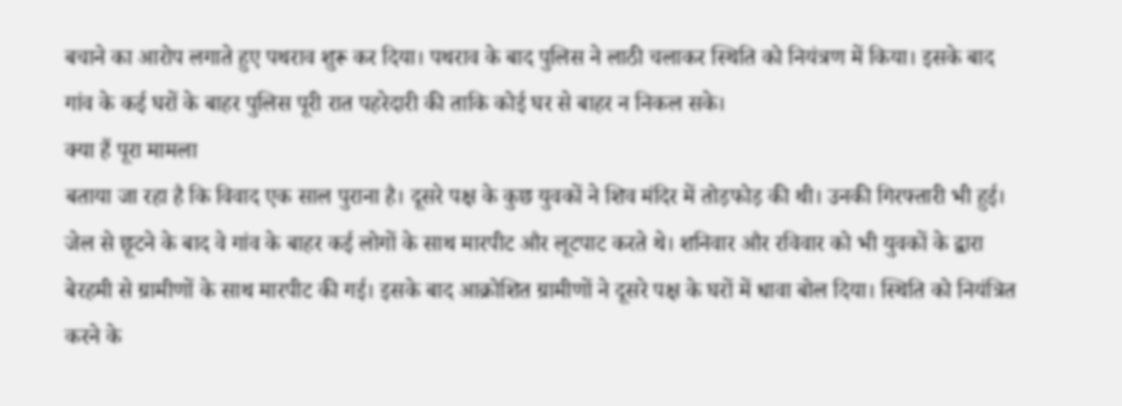बचाने का आरोप लगाते हुए पथराव शुरू कर दिया। पथराव के बाद पुलिस ने लाठी चलाकर स्थिति को नियंत्रण में किया। इसके बाद गांव के कई घरों के बाहर पुलिस पूरी रात पहरेदारी की ताकि कोई घर से बाहर न निकल सके।
क्या हैं पूरा मामला
बताया जा रहा है कि विवाद एक साल पुराना है। दूसरे पक्ष के कुछ युवकों ने शिव मंदिर में तोड़फोड़ की थी। उनकी गिरफ्तारी भी हुई। जेल से छूटने के बाद वे गांव के बाहर कई लोगों के साथ मारपीट और लूटपाट करते थे। शनिवार और रविवार को भी युवकों के द्वारा बेरहमी से ग्रामीणों के साथ मारपीट की गई। इसके बाद आक्रोशित ग्रामीणों ने दूसरे पक्ष के घरों में धावा बोल दिया। स्थिति को नियंत्रित करने के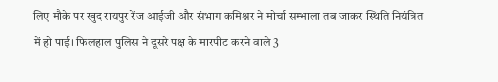लिए मौके पर खुद रायपुर रेंज आईजी और संभाग कमिश्नर ने मोर्चा सम्भाला तब जाकर स्थिति नियंत्रित में हो पाई। फिलहाल पुलिस ने दूसरे पक्ष के मारपीट करने वाले 3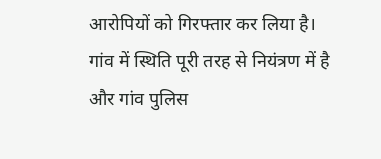आरोपियों को गिरफ्तार कर लिया है। गांव में स्थिति पूरी तरह से नियंत्रण में है और गांव पुलिस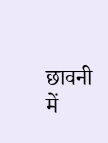छावनी में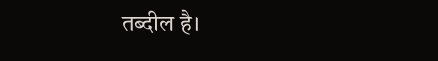तब्दील है।